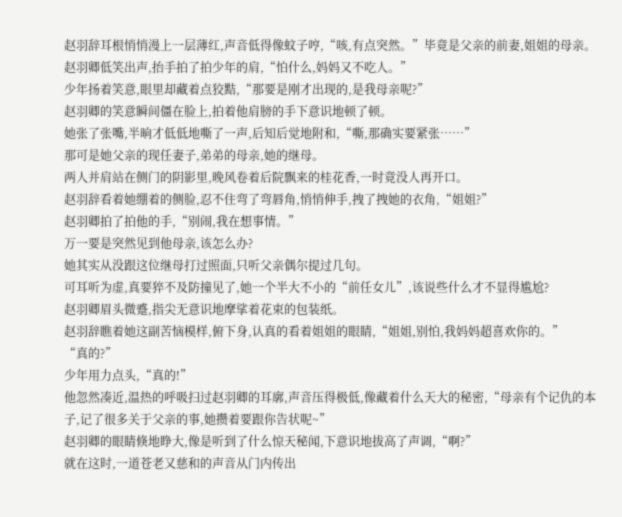赵羽辞耳根悄悄漫上一层薄红,声音低得像蚊子哼,“咳,有点突然。”毕竟是父亲的前妻,姐姐的母亲。
赵羽卿低笑出声,抬手拍了拍少年的肩,“怕什么,妈妈又不吃人。”
少年扬着笑意,眼里却藏着点狡黠,“那要是刚才出现的,是我母亲呢?”
赵羽卿的笑意瞬间僵在脸上,拍着他肩膀的手下意识地顿了顿。
她张了张嘴,半晌才低低地嘶了一声,后知后觉地附和,“嘶,那确实要紧张……”
那可是她父亲的现任妻子,弟弟的母亲,她的继母。
两人并肩站在侧门的阴影里,晚风卷着后院飘来的桂花香,一时竟没人再开口。
赵羽辞看着她绷着的侧脸,忍不住弯了弯唇角,悄悄伸手,拽了拽她的衣角,“姐姐?”
赵羽卿拍了拍他的手,“别闹,我在想事情。”
万一要是突然见到他母亲,该怎么办?
她其实从没跟这位继母打过照面,只听父亲偶尔提过几句。
可耳听为虚,真要猝不及防撞见了,她一个半大不小的“前任女儿”,该说些什么才不显得尴尬?
赵羽卿眉头微蹙,指尖无意识地摩挲着花束的包装纸。
赵羽辞瞧着她这副苦恼模样,俯下身,认真的看着姐姐的眼睛,“姐姐,别怕,我妈妈超喜欢你的。”
“真的?”
少年用力点头,“真的!”
他忽然凑近,温热的呼吸扫过赵羽卿的耳廓,声音压得极低,像藏着什么天大的秘密,“母亲有个记仇的本子,记了很多关于父亲的事,她攒着要跟你告状呢~”
赵羽卿的眼睛倏地睁大,像是听到了什么惊天秘闻,下意识地拔高了声调,“啊?”
就在这时,一道苍老又慈和的声音从门内传出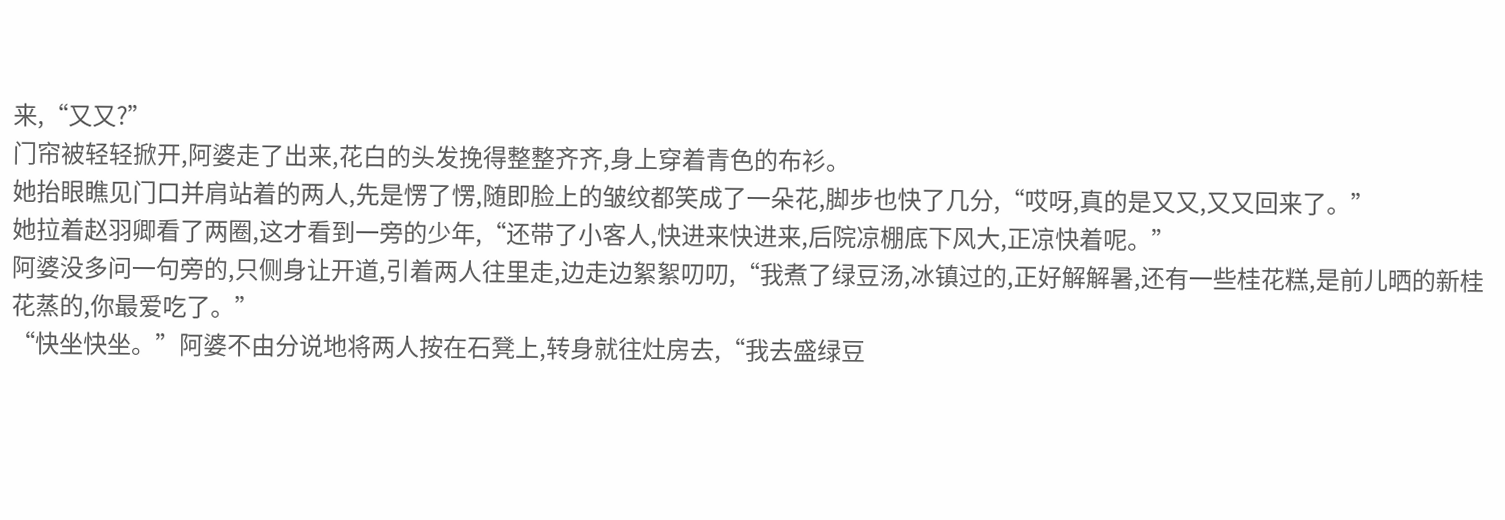来,“又又?”
门帘被轻轻掀开,阿婆走了出来,花白的头发挽得整整齐齐,身上穿着青色的布衫。
她抬眼瞧见门口并肩站着的两人,先是愣了愣,随即脸上的皱纹都笑成了一朵花,脚步也快了几分,“哎呀,真的是又又,又又回来了。”
她拉着赵羽卿看了两圈,这才看到一旁的少年,“还带了小客人,快进来快进来,后院凉棚底下风大,正凉快着呢。”
阿婆没多问一句旁的,只侧身让开道,引着两人往里走,边走边絮絮叨叨,“我煮了绿豆汤,冰镇过的,正好解解暑,还有一些桂花糕,是前儿晒的新桂花蒸的,你最爱吃了。”
“快坐快坐。”阿婆不由分说地将两人按在石凳上,转身就往灶房去,“我去盛绿豆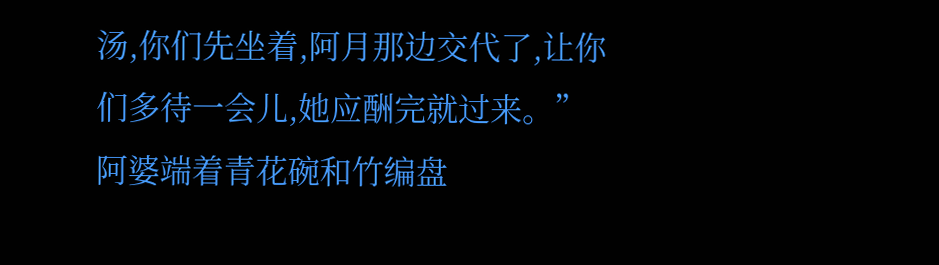汤,你们先坐着,阿月那边交代了,让你们多待一会儿,她应酬完就过来。”
阿婆端着青花碗和竹编盘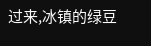过来,冰镇的绿豆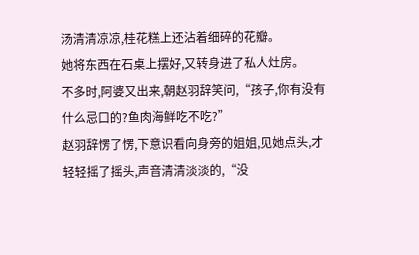汤清清凉凉,桂花糕上还沾着细碎的花瓣。
她将东西在石桌上摆好,又转身进了私人灶房。
不多时,阿婆又出来,朝赵羽辞笑问,“孩子,你有没有什么忌口的?鱼肉海鲜吃不吃?”
赵羽辞愣了愣,下意识看向身旁的姐姐,见她点头,才轻轻摇了摇头,声音清清淡淡的,“没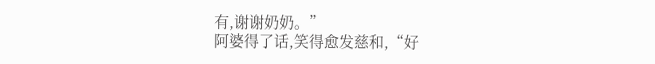有,谢谢奶奶。”
阿婆得了话,笑得愈发慈和,“好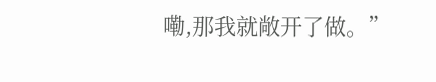嘞,那我就敞开了做。”